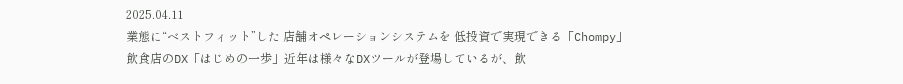2025.04.11
業態に“ベストフィット”した 店舗オペレーションシステムを 低投資で実現できる「Chompy」
飲食店のDX「はじめの一歩」近年は様々なDXツールが登場しているが、飲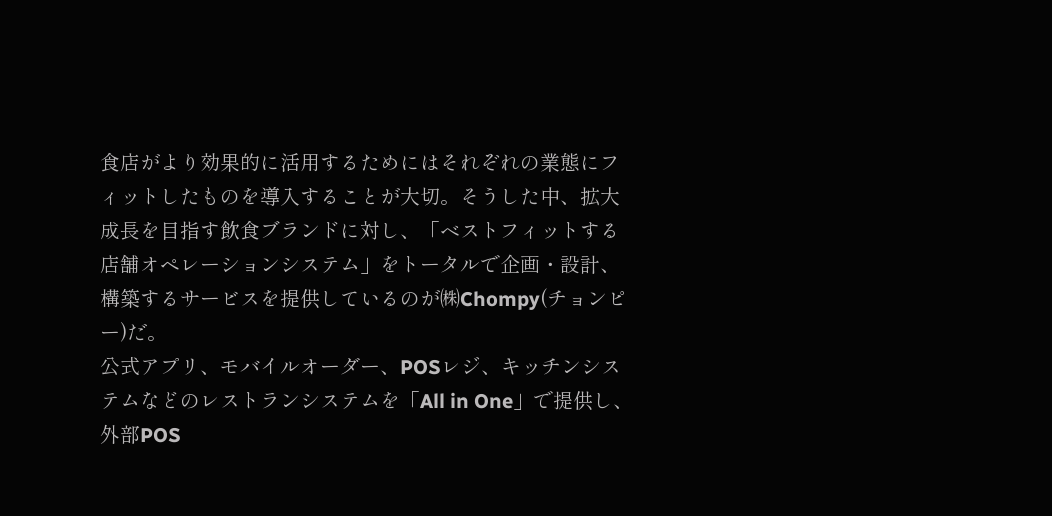食店がより効果的に活用するためにはそれぞれの業態にフィットしたものを導入することが大切。そうした中、拡大成長を目指す飲食ブランドに対し、「ベストフィットする店舗オペレーションシステム」をトータルで企画・設計、構築するサービスを提供しているのが㈱Chompy(チョンピー)だ。
公式アプリ、モバイルオーダー、POSレジ、キッチンシステムなどのレストランシステムを「All in One」で提供し、外部POS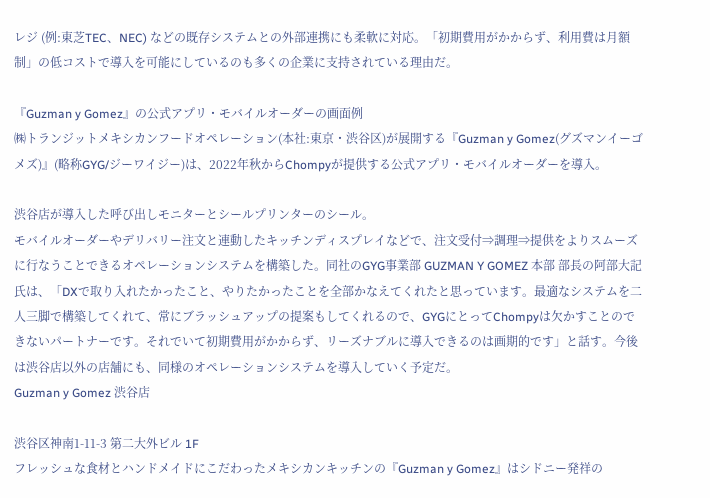レジ (例:東芝TEC、NEC) などの既存システムとの外部連携にも柔軟に対応。「初期費用がかからず、利用費は月額制」の低コストで導入を可能にしているのも多くの企業に支持されている理由だ。

『Guzman y Gomez』の公式アプリ・モバイルオーダーの画面例
㈱トランジットメキシカンフードオペレーション(本社:東京・渋谷区)が展開する『Guzman y Gomez(グズマンイーゴメズ)』(略称GYG/ジーワイジー)は、2022年秋からChompyが提供する公式アプリ・モバイルオーダーを導入。

渋谷店が導入した呼び出しモニターとシールプリンターのシール。
モバイルオーダーやデリバリー注文と連動したキッチンディスプレイなどで、注文受付⇒調理⇒提供をよりスムーズに行なうことできるオペレーションシステムを構築した。同社のGYG事業部 GUZMAN Y GOMEZ 本部 部長の阿部大記氏は、「DXで取り入れたかったこと、やりたかったことを全部かなえてくれたと思っています。最適なシステムを二人三脚で構築してくれて、常にブラッシュアップの提案もしてくれるので、GYGにとってChompyは欠かすことのできないパートナーです。それでいて初期費用がかからず、リーズナブルに導入できるのは画期的です」と話す。今後は渋谷店以外の店舗にも、同様のオペレーションシステムを導入していく予定だ。
Guzman y Gomez 渋谷店

渋谷区神南1-11-3 第二大外ビル 1F
フレッシュな食材とハンドメイドにこだわったメキシカンキッチンの『Guzman y Gomez』はシドニー発祥の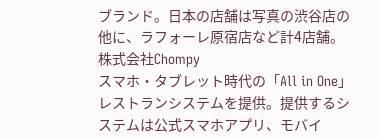ブランド。日本の店舗は写真の渋谷店の他に、ラフォーレ原宿店など計4店舗。
株式会社Chompy
スマホ・タブレット時代の「All in One」レストランシステムを提供。提供するシステムは公式スマホアプリ、モバイ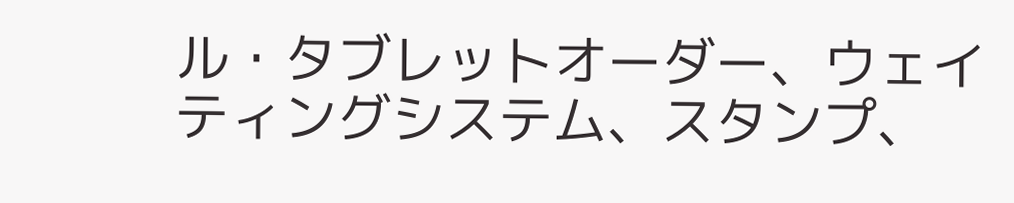ル・タブレットオーダー、ウェイティングシステム、スタンプ、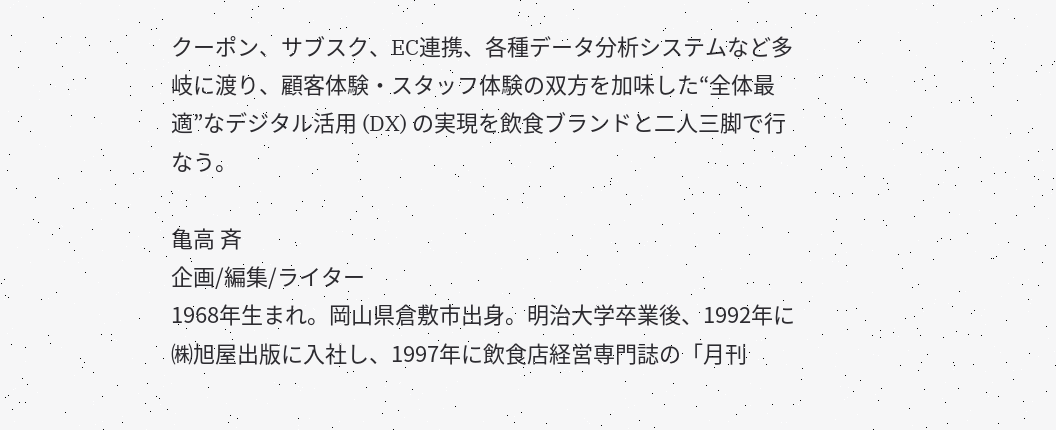クーポン、サブスク、EC連携、各種データ分析システムなど多岐に渡り、顧客体験・スタッフ体験の双方を加味した“全体最適”なデジタル活用 (DX) の実現を飲食ブランドと二人三脚で行なう。

亀高 斉
企画/編集/ライター
1968年生まれ。岡山県倉敷市出身。明治大学卒業後、1992年に㈱旭屋出版に入社し、1997年に飲食店経営専門誌の「月刊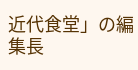近代食堂」の編集長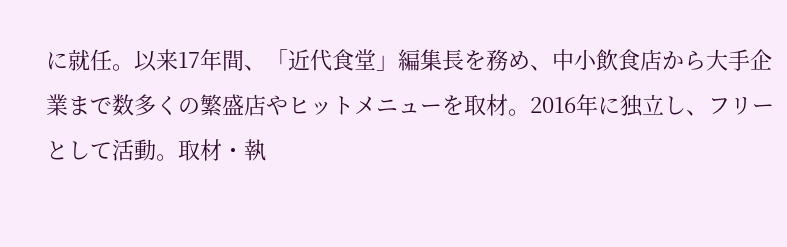に就任。以来17年間、「近代食堂」編集長を務め、中小飲食店から大手企業まで数多くの繁盛店やヒットメニューを取材。2016年に独立し、フリーとして活動。取材・執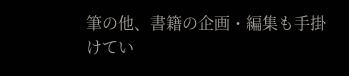筆の他、書籍の企画・編集も手掛けてい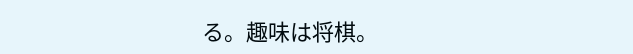る。趣味は将棋。